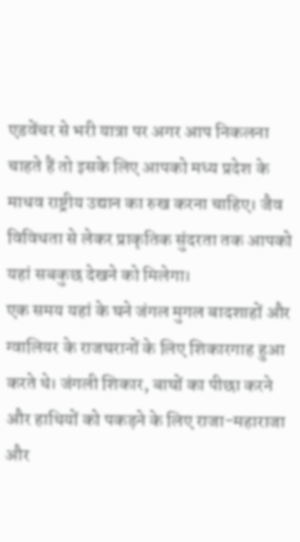एडवेंचर से भरी यात्रा पर अगर आप निकलना चाहते हैं तो इसके लिए आपको मध्य प्रदेश के माधव राष्ट्रीय उद्यान का रुख करना चाहिए। जैव विविधता से लेकर प्राकृतिक सुंदरता तक आपको यहां सबकुछ देखने को मिलेगा।
एक समय यहां के घने जंगल मुगल बादशाहों और ग्वालियर के राजघरानों के लिए शिकारगाह हुआ करते थे। जंगली शिकार, बाघों का पीछा करने और हाथियों को पकड़ने के लिए राजा-महाराजा और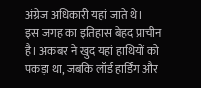अंग्रेज अधिकारी यहां जाते थे।
इस जगह का इतिहास बेहद प्राचीन है। अकबर ने खुद यहां हाथियों को पकड़ा था, जबकि लॉर्ड हार्डिंग और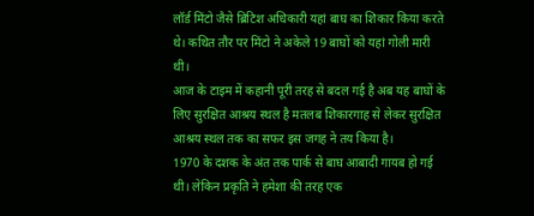लॉर्ड मिंटो जैसे ब्रिटिश अधिकारी यहां बाघ का शिकार किया करते थे। कथित तौर पर मिंटो ने अकेले 19 बाघों को यहां गोली मारी थी।
आज के टाइम में कहानी पूरी तरह से बदल गई है अब यह बाघों के लिए सुरक्षित आश्रय स्थल है मतलब शिकारगाह से लेकर सुरक्षित आश्रय स्थल तक का सफर इस जगह ने तय किया है।
1970 के दशक के अंत तक पार्क से बाघ आबादी गायब हो गई थी। लेकिन प्रकृति ने हमेशा की तरह एक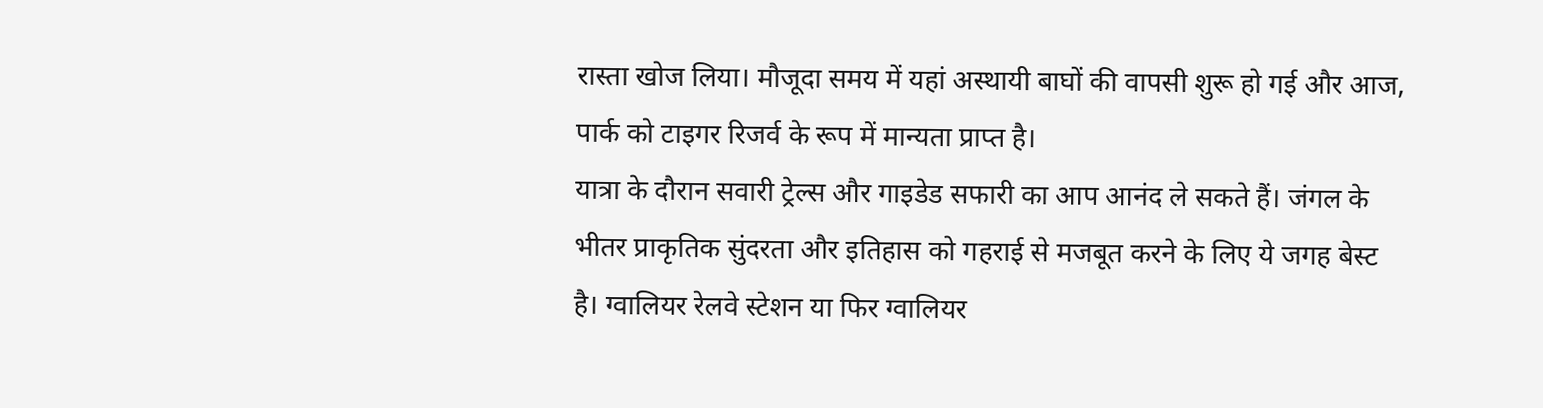रास्ता खोज लिया। मौजूदा समय में यहां अस्थायी बाघों की वापसी शुरू हो गई और आज, पार्क को टाइगर रिजर्व के रूप में मान्यता प्राप्त है।
यात्रा के दौरान सवारी ट्रेल्स और गाइडेड सफारी का आप आनंद ले सकते हैं। जंगल के भीतर प्राकृतिक सुंदरता और इतिहास को गहराई से मजबूत करने के लिए ये जगह बेस्ट है। ग्वालियर रेलवे स्टेशन या फिर ग्वालियर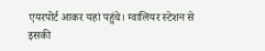एयरपोर्ट आकर यहां पहुंचे। ग्वालियर स्टेशन से इसकी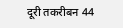दूरी तकरीबन 44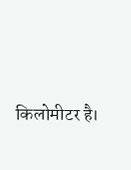किलोमीटर है।